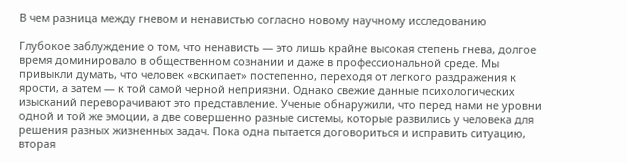В чем разница между гневом и ненавистью согласно новому научному исследованию

Глубокое заблуждение о том, что ненависть — это лишь крайне высокая степень гнева, долгое время доминировало в общественном сознании и даже в профессиональной среде. Мы привыкли думать, что человек «вскипает» постепенно, переходя от легкого раздражения к ярости, а затем — к той самой черной неприязни. Однако свежие данные психологических изысканий переворачивают это представление. Ученые обнаружили, что перед нами не уровни одной и той же эмоции, а две совершенно разные системы, которые развились у человека для решения разных жизненных задач. Пока одна пытается договориться и исправить ситуацию, вторая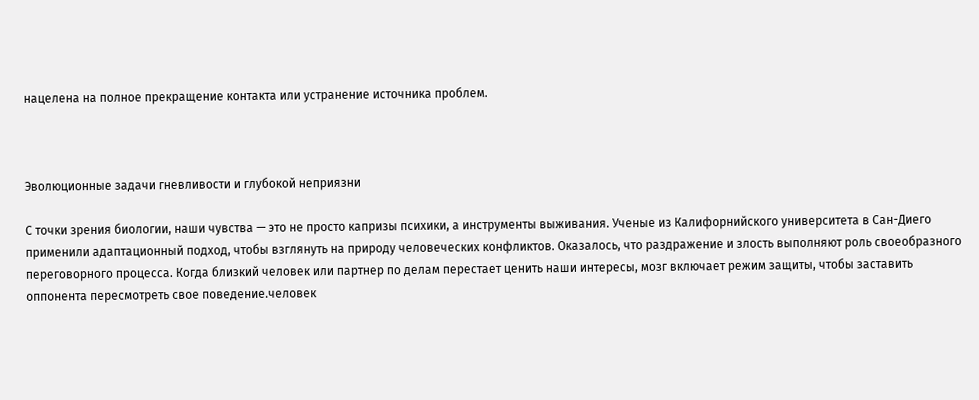нацелена на полное прекращение контакта или устранение источника проблем.



Эволюционные задачи гневливости и глубокой неприязни

С точки зрения биологии, наши чувства — это не просто капризы психики, а инструменты выживания. Ученые из Калифорнийского университета в Сан-Диего применили адаптационный подход, чтобы взглянуть на природу человеческих конфликтов. Оказалось, что раздражение и злость выполняют роль своеобразного переговорного процесса. Когда близкий человек или партнер по делам перестает ценить наши интересы, мозг включает режим защиты, чтобы заставить оппонента пересмотреть свое поведение.человек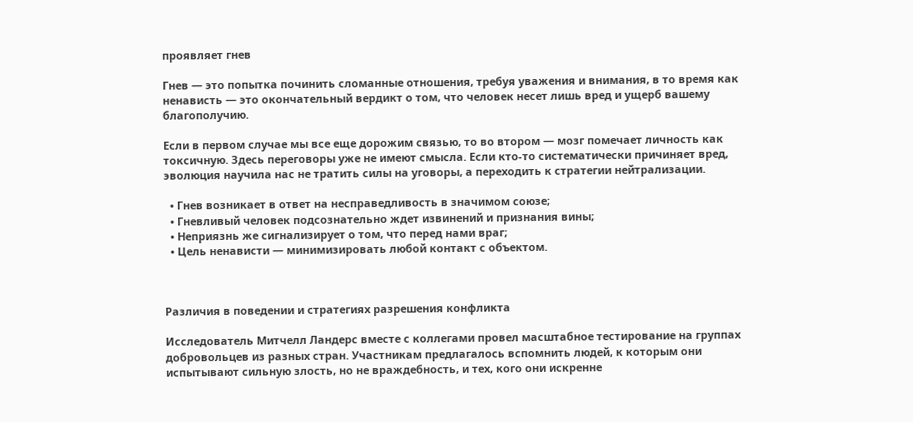проявляет гнев

Гнев — это попытка починить сломанные отношения, требуя уважения и внимания, в то время как ненависть — это окончательный вердикт о том, что человек несет лишь вред и ущерб вашему благополучию.

Если в первом случае мы все еще дорожим связью, то во втором — мозг помечает личность как токсичную. Здесь переговоры уже не имеют смысла. Если кто-то систематически причиняет вред, эволюция научила нас не тратить силы на уговоры, а переходить к стратегии нейтрализации.

  • Гнев возникает в ответ на несправедливость в значимом союзе;
  • Гневливый человек подсознательно ждет извинений и признания вины;
  • Неприязнь же сигнализирует о том, что перед нами враг;
  • Цель ненависти — минимизировать любой контакт с объектом.



Различия в поведении и стратегиях разрешения конфликта

Исследователь Митчелл Ландерс вместе с коллегами провел масштабное тестирование на группах добровольцев из разных стран. Участникам предлагалось вспомнить людей, к которым они испытывают сильную злость, но не враждебность, и тех, кого они искренне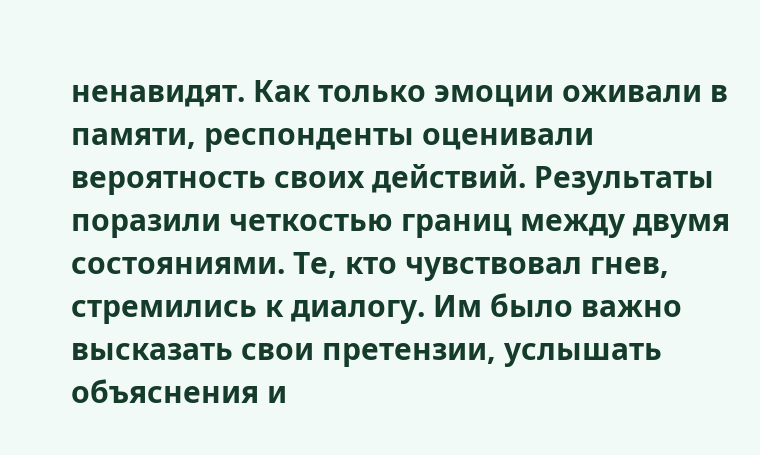ненавидят. Как только эмоции оживали в памяти, респонденты оценивали вероятность своих действий. Результаты поразили четкостью границ между двумя состояниями. Те, кто чувствовал гнев, стремились к диалогу. Им было важно высказать свои претензии, услышать объяснения и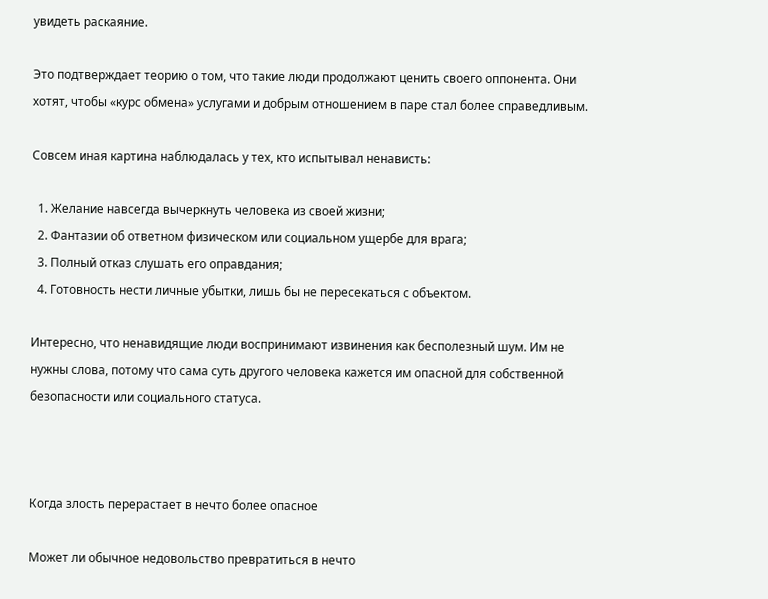увидеть раскаяние.

Это подтверждает теорию о том, что такие люди продолжают ценить своего оппонента. Они хотят, чтобы «курс обмена» услугами и добрым отношением в паре стал более справедливым.

Совсем иная картина наблюдалась у тех, кто испытывал ненависть:

  1. Желание навсегда вычеркнуть человека из своей жизни;
  2. Фантазии об ответном физическом или социальном ущербе для врага;
  3. Полный отказ слушать его оправдания;
  4. Готовность нести личные убытки, лишь бы не пересекаться с объектом.

Интересно, что ненавидящие люди воспринимают извинения как бесполезный шум. Им не нужны слова, потому что сама суть другого человека кажется им опасной для собственной безопасности или социального статуса.



Когда злость перерастает в нечто более опасное

Может ли обычное недовольство превратиться в нечто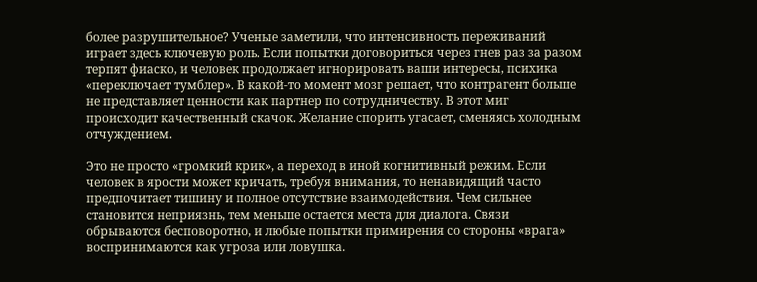более разрушительное? Ученые заметили, что интенсивность переживаний играет здесь ключевую роль. Если попытки договориться через гнев раз за разом терпят фиаско, и человек продолжает игнорировать ваши интересы, психика «переключает тумблер». В какой-то момент мозг решает, что контрагент больше не представляет ценности как партнер по сотрудничеству. В этот миг происходит качественный скачок. Желание спорить угасает, сменяясь холодным отчуждением.

Это не просто «громкий крик», а переход в иной когнитивный режим. Если человек в ярости может кричать, требуя внимания, то ненавидящий часто предпочитает тишину и полное отсутствие взаимодействия. Чем сильнее становится неприязнь, тем меньше остается места для диалога. Связи обрываются бесповоротно, и любые попытки примирения со стороны «врага» воспринимаются как угроза или ловушка.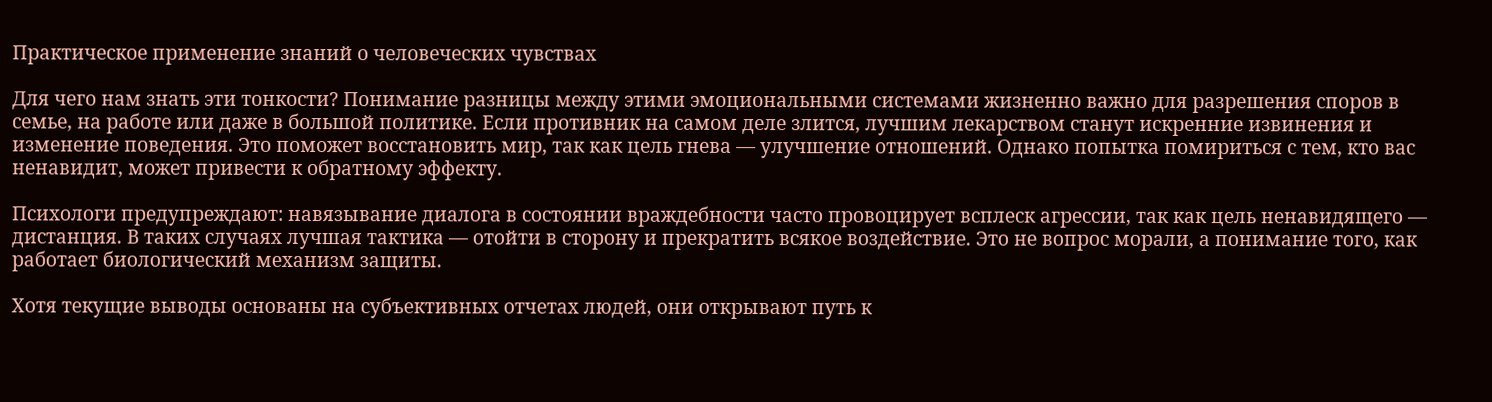Практическое применение знаний о человеческих чувствах

Для чего нам знать эти тонкости? Понимание разницы между этими эмоциональными системами жизненно важно для разрешения споров в семье, на работе или даже в большой политике. Если противник на самом деле злится, лучшим лекарством станут искренние извинения и изменение поведения. Это поможет восстановить мир, так как цель гнева — улучшение отношений. Однако попытка помириться с тем, кто вас ненавидит, может привести к обратному эффекту.

Психологи предупреждают: навязывание диалога в состоянии враждебности часто провоцирует всплеск агрессии, так как цель ненавидящего — дистанция. В таких случаях лучшая тактика — отойти в сторону и прекратить всякое воздействие. Это не вопрос морали, а понимание того, как работает биологический механизм защиты.

Хотя текущие выводы основаны на субъективных отчетах людей, они открывают путь к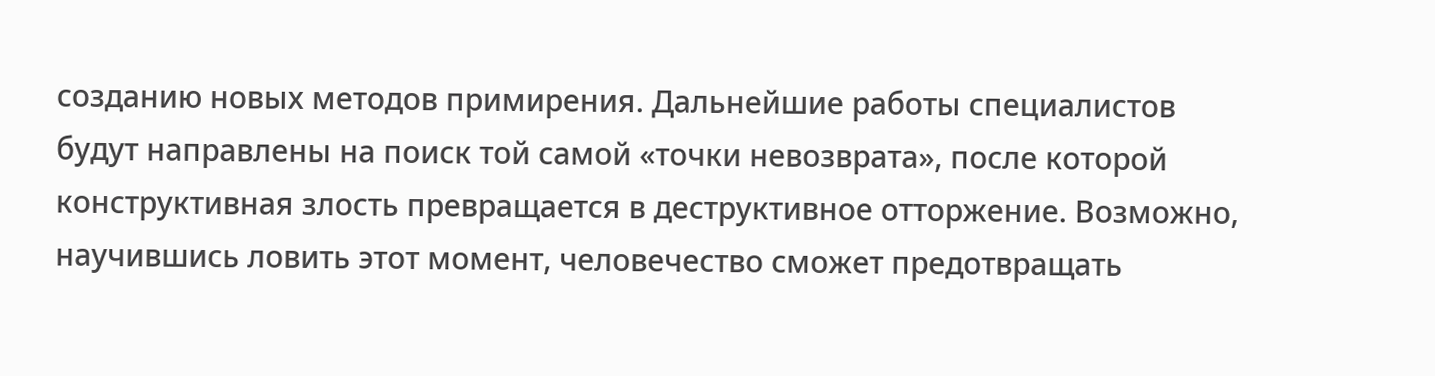созданию новых методов примирения. Дальнейшие работы специалистов будут направлены на поиск той самой «точки невозврата», после которой конструктивная злость превращается в деструктивное отторжение. Возможно, научившись ловить этот момент, человечество сможет предотвращать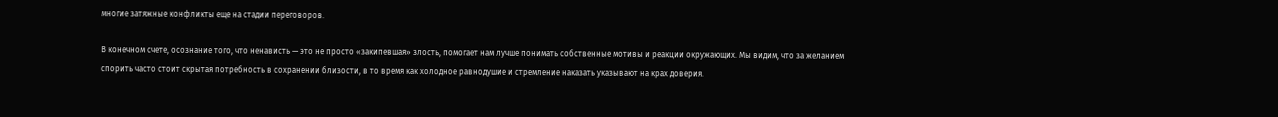многие затяжные конфликты еще на стадии переговоров.

В конечном счете, осознание того, что ненависть — это не просто «закипевшая» злость, помогает нам лучше понимать собственные мотивы и реакции окружающих. Мы видим, что за желанием спорить часто стоит скрытая потребность в сохранении близости, в то время как холодное равнодушие и стремление наказать указывают на крах доверия.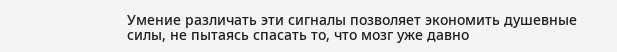Умение различать эти сигналы позволяет экономить душевные силы, не пытаясь спасать то, что мозг уже давно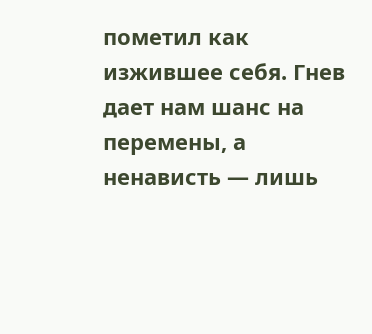пометил как изжившее себя. Гнев дает нам шанс на перемены, а ненависть — лишь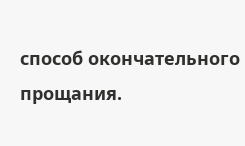способ окончательного прощания.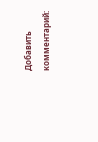Добавить комментарий: